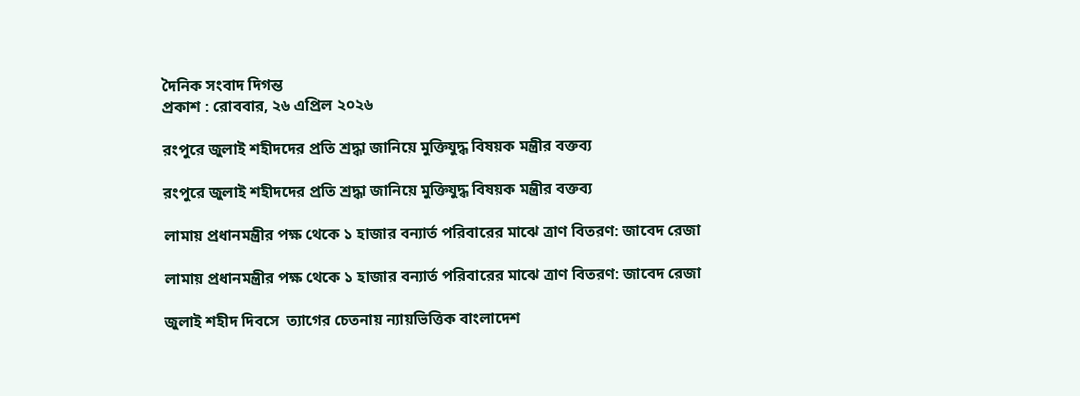দৈনিক সংবাদ দিগন্ত
প্রকাশ : রোববার, ২৬ এপ্রিল ২০২৬

রংপুরে জুলাই শহীদদের প্রতি শ্রদ্ধা জানিয়ে মুক্তিযুদ্ধ বিষয়ক মন্ত্রীর বক্তব্য

রংপুরে জুলাই শহীদদের প্রতি শ্রদ্ধা জানিয়ে মুক্তিযুদ্ধ বিষয়ক মন্ত্রীর বক্তব্য

লামায় প্রধানমন্ত্রীর পক্ষ থেকে ১ হাজার বন্যার্ত পরিবারের মাঝে ত্রাণ বিতরণ: জাবেদ রেজা

লামায় প্রধানমন্ত্রীর পক্ষ থেকে ১ হাজার বন্যার্ত পরিবারের মাঝে ত্রাণ বিতরণ: জাবেদ রেজা

জুলাই শহীদ দিবসে  ত্যাগের চেতনায় ন্যায়ভিত্তিক বাংলাদেশ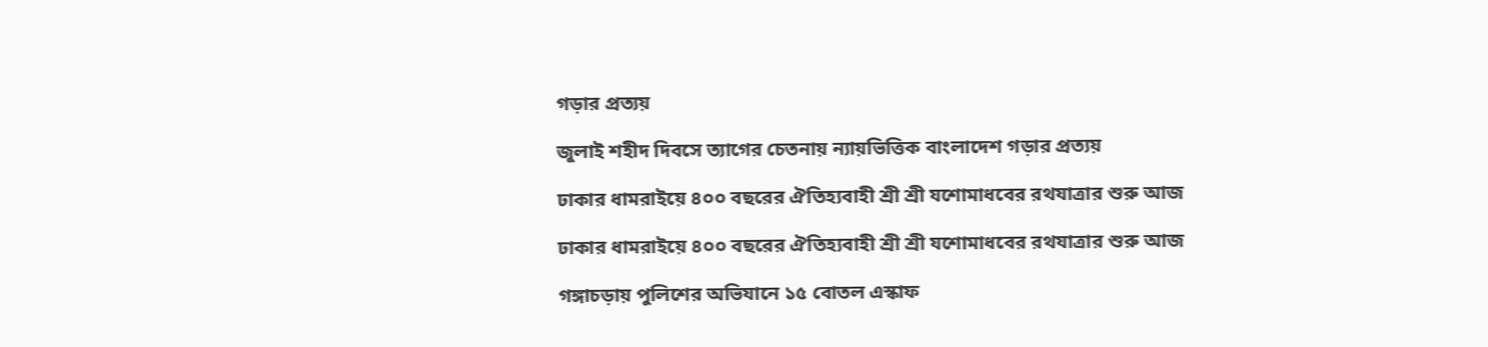গড়ার প্রত্যয়

জুলাই শহীদ দিবসে ত্যাগের চেতনায় ন্যায়ভিত্তিক বাংলাদেশ গড়ার প্রত্যয়

ঢাকার ধামরাইয়ে ৪০০ বছরের ঐতিহ্যবাহী শ্রী শ্রী যশোমাধবের রথযাত্রার শুরু আজ

ঢাকার ধামরাইয়ে ৪০০ বছরের ঐতিহ্যবাহী শ্রী শ্রী যশোমাধবের রথযাত্রার শুরু আজ

গঙ্গাচড়ায় পুলিশের অভিযানে ১৫ বোতল এস্কাফ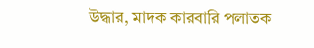উদ্ধার, মাদক কারবারি পলাতক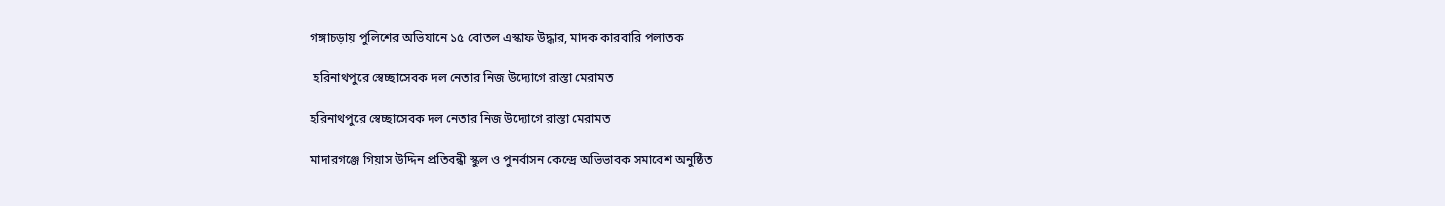গঙ্গাচড়ায় পুলিশের অভিযানে ১৫ বোতল এস্কাফ উদ্ধার, মাদক কারবারি পলাতক

 হরিনাথপুরে স্বেচ্ছাসেবক দল নেতার নিজ উদ্যোগে রাস্তা মেরামত

হরিনাথপুরে স্বেচ্ছাসেবক দল নেতার নিজ উদ্যোগে রাস্তা মেরামত

মাদারগঞ্জে গিয়াস উদ্দিন প্রতিবন্ধী স্কুল ও পুনর্বাসন কেন্দ্রে অভিভাবক সমাবেশ অনুষ্ঠিত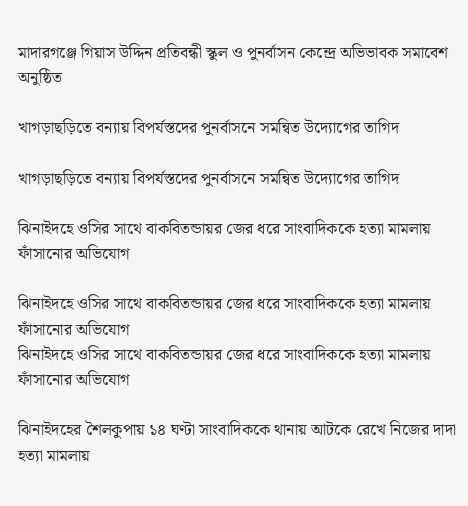মাদারগঞ্জে গিয়াস উদ্দিন প্রতিবন্ধী স্কুল ও পুনর্বাসন কেন্দ্রে অভিভাবক সমাবেশ অনুষ্ঠিত

খাগড়াছড়িতে বন্যায় বিপর্যস্তদের পুনর্বাসনে সমন্বিত উদ্যোগের তাগিদ

খাগড়াছড়িতে বন্যায় বিপর্যস্তদের পুনর্বাসনে সমন্বিত উদ্যোগের তাগিদ

ঝিনাইদহে ওসির সাথে বাকবিতন্ডায়র জের ধরে সাংবাদিককে হত্যা মামলায় ফাঁসানোর অভিযোগ

ঝিনাইদহে ওসির সাথে বাকবিতন্ডায়র জের ধরে সাংবাদিককে হত্যা মামলায় ফাঁসানোর অভিযোগ
ঝিনাইদহে ওসির সাথে বাকবিতন্ডায়র জের ধরে সাংবাদিককে হত্যা মামলায় ফাঁসানোর অভিযোগ

ঝিনাইদহের শৈলকুপায় ১৪ ঘণ্টা সাংবাদিককে থানায় আটকে রেখে নিজের দাদা হত্যা মামলায়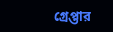গ্রেপ্তার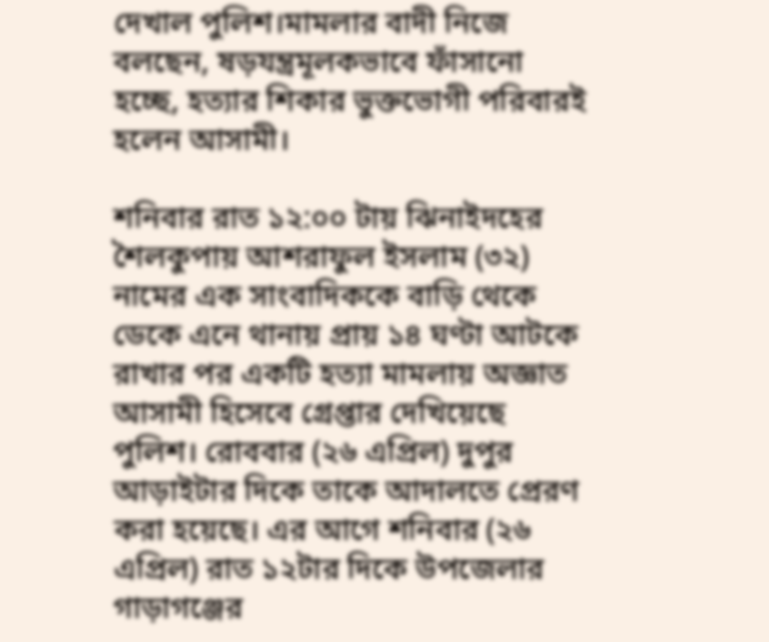দেখাল পুলিশ।মামলার বাদী নিজে বলছেন, ষড়যন্ত্রমূলকভাবে ফাঁসানো হচ্ছে, হত্যার শিকার ভুক্তভোগী পরিবারই হলেন আসামী।

শনিবার রাত ১২:০০ টায় ঝিনাইদহের শৈলকুপায় আশরাফুল ইসলাম (৩২) নামের এক সাংবাদিককে বাড়ি থেকে ডেকে এনে থানায় প্রায় ১৪ ঘণ্টা আটকে রাখার পর একটি হত্যা মামলায় অজ্ঞাত আসামী হিসেবে গ্রেপ্তার দেখিয়েছে পুলিশ। রোববার (২৬ এপ্রিল) দুপুর আড়াইটার দিকে তাকে আদালতে প্রেরণ করা হয়েছে। এর আগে শনিবার (২৬ এপ্রিল) রাত ১২টার দিকে উপজেলার গাড়াগঞ্জের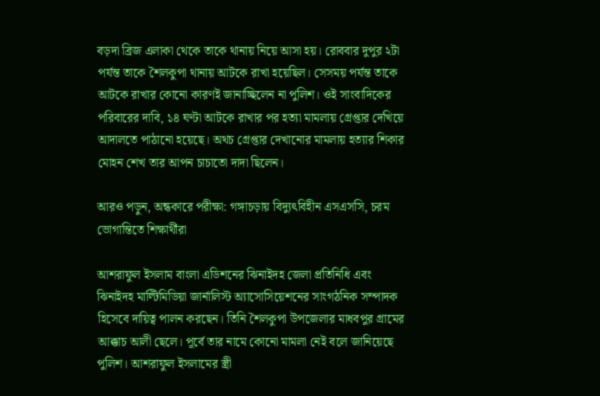বড়দা ব্রিজ এলাকা থেকে তাকে থানায় নিয়ে আসা হয়। রোববার দুপুর ২টা পর্যন্ত তাকে শৈলকুপা থানায় আটকে রাখা হয়েছিল। সেসময় পর্যন্ত তাকে আটকে রাখার কোনো কারণই জানাচ্ছিলেন না পুলিশ। ওই সাংবাদিকের পরিবারের দাবি, ১৪ ঘণ্টা আটকে রাখার পর হত্যা মামলায় গ্রেপ্তার দেখিয়ে আদালতে পাঠানো হয়েছে। অথচ গ্রেপ্তার দেখানোর মামলায় হত্যার শিকার মোহন শেখ তার আপন চাচাতো দাদা ছিলেন।

আরও পড়ুন, অন্ধকারে পরীক্ষা: গঙ্গাচড়ায় বিদ্যুৎবিহীন এসএসসি, চরম ভোগান্তিতে শিক্ষার্থীরা

আশরাফুল ইসলাম বাংলা এডিশনের ঝিনাইদহ জেলা প্রতিনিধি এবং ঝিনাইদহ মাল্টিমিডিয়া জার্নালিস্ট অ্যাসোসিয়েশনের সাংগঠনিক সম্পাদক হিসেবে দায়িত্ব পালন করছেন। তিনি শৈলকুপা উপজেলার মাধবপুর গ্রামের আক্কাচ আলী ছেলে। পূর্বে তার নামে কোনো মামলা নেই বলে জানিয়েছে পুলিশ। আশরাফুল ইসলামের স্ত্রী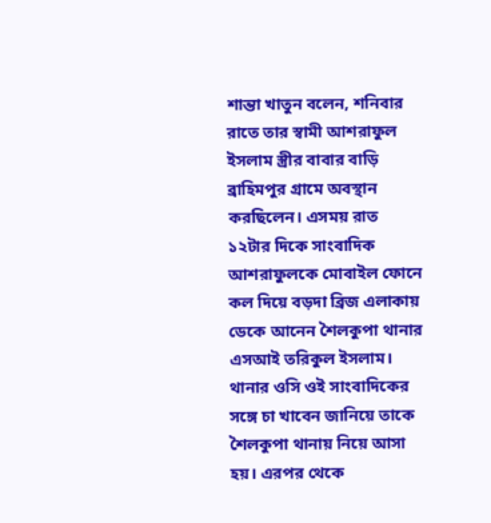শান্তা খাতুন বলেন, শনিবার রাতে তার স্বামী আশরাফুল ইসলাম স্ত্রীর বাবার বাড়ি ব্রাহিমপুর গ্রামে অবস্থান করছিলেন। এসময় রাত ১২টার দিকে সাংবাদিক আশরাফুলকে মোবাইল ফোনে কল দিয়ে বড়দা ব্রিজ এলাকায় ডেকে আনেন শৈলকুপা থানার এসআই তরিকুল ইসলাম। থানার ওসি ওই সাংবাদিকের সঙ্গে চা খাবেন জানিয়ে তাকে শৈলকুপা থানায় নিয়ে আসা হয়। এরপর থেকে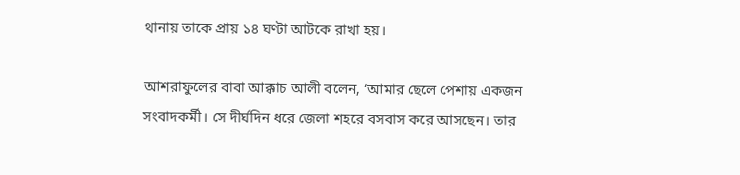থানায় তাকে প্রায় ১৪ ঘণ্টা আটকে রাখা হয়।

আশরাফুলের বাবা আক্কাচ আলী বলেন, ‘আমার ছেলে পেশায় একজন সংবাদকর্মী। সে দীর্ঘদিন ধরে জেলা শহরে বসবাস করে আসছেন। তার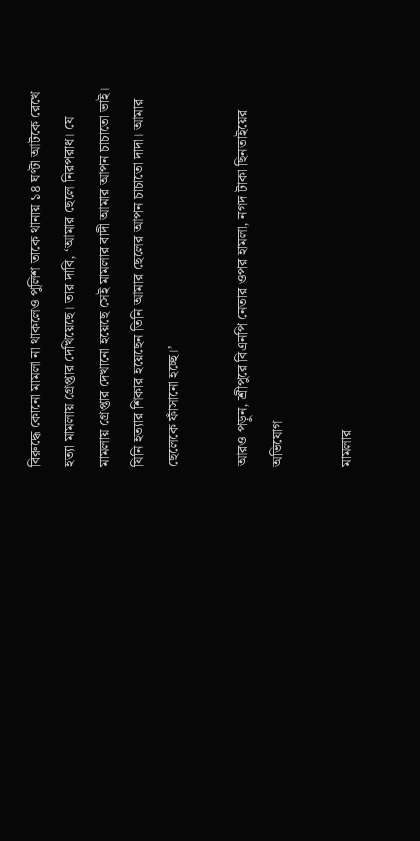বিরুদ্ধে কোনো মামলা না থাকলেও পুলিশ তাকে থানায় ১৪ ঘণ্টা আটকে রেখে হত্যা মামলায় গ্রেপ্তার দেখিয়েছে। তার দাবি, ‘আমার ছেলে নিরপরাধ। যে মামলায় গ্রেপ্তার দেখানো হয়েছে সেই মামলার বাদী আমার আপন চাচাতো ভাই। যিনি হত্যার শিকার হয়েছেন তিনি আমার ছেলের আপন চাচাতো দাদা। আমার ছেলেকে ফাঁসানো হচ্ছে।’

আরও পড়ুন, শ্রীপুরে বিএনপি নেতার ওপর হামলা, নগদ টাকা ছিনতাইয়ের অভিযোগ

মামলার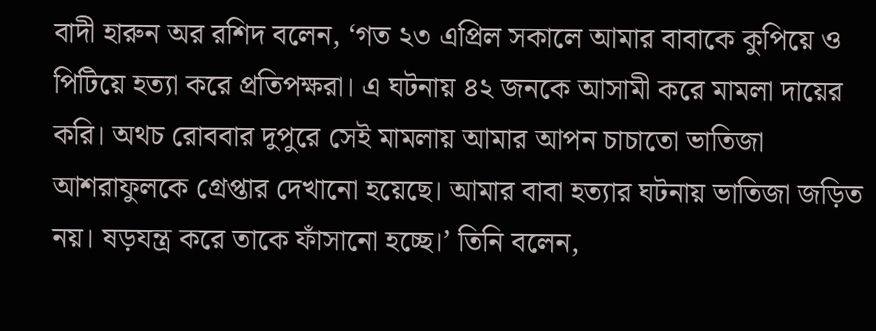বাদী হারুন অর রশিদ বলেন, ‘গত ২৩ এপ্রিল সকালে আমার বাবাকে কুপিয়ে ও পিটিয়ে হত্যা করে প্রতিপক্ষরা। এ ঘটনায় ৪২ জনকে আসামী করে মামলা দায়ের করি। অথচ রোববার দুপুরে সেই মামলায় আমার আপন চাচাতো ভাতিজা আশরাফুলকে গ্রেপ্তার দেখানো হয়েছে। আমার বাবা হত্যার ঘটনায় ভাতিজা জড়িত নয়। ষড়যন্ত্র করে তাকে ফাঁসানো হচ্ছে।’ তিনি বলেন,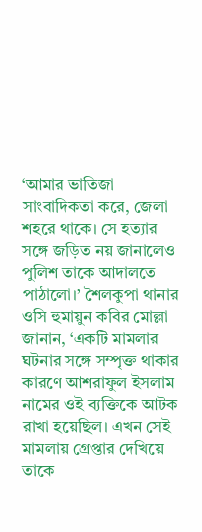‘আমার ভাতিজা সাংবাদিকতা করে, জেলা শহরে থাকে। সে হত্যার সঙ্গে জড়িত নয় জানালেও পুলিশ তাকে আদালতে পাঠালো।’ শৈলকুপা থানার ওসি হুমায়ুন কবির মোল্লা জানান, ‘একটি মামলার ঘটনার সঙ্গে সম্পৃক্ত থাকার কারণে আশরাফুল ইসলাম নামের ওই ব্যক্তিকে আটক রাখা হয়েছিল। এখন সেই মামলায় গ্রেপ্তার দেখিয়ে তাকে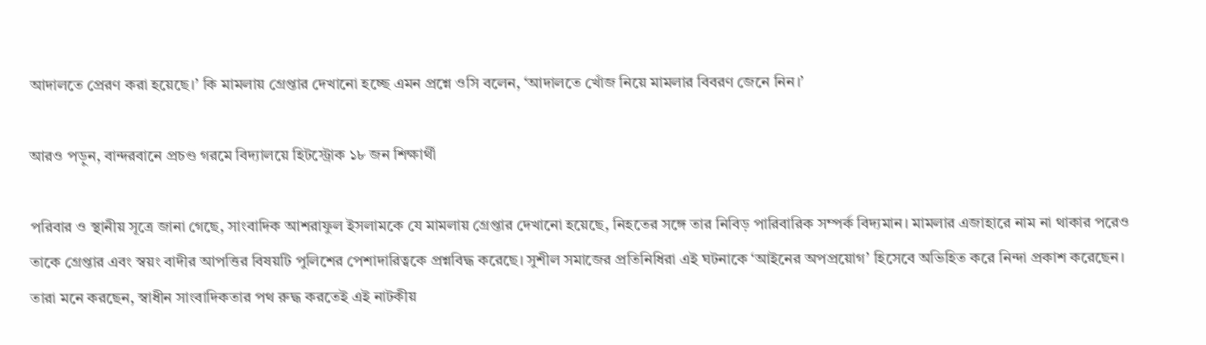আদালতে প্রেরণ করা হয়েছে।’ কি মামলায় গ্রেপ্তার দেখানো হচ্ছে এমন প্রশ্নে ওসি বলেন, ‘আদালতে খোঁজ নিয়ে মামলার বিবরণ জেনে নিন।’

আরও পড়ুন, বান্দরবানে প্রচণ্ড গরমে বিদ্যালয়ে হিটস্ট্রোক ১৮ জন শিক্ষার্থী

পরিবার ও স্থানীয় সূত্রে জানা গেছে, সাংবাদিক আশরাফুল ইসলামকে যে মামলায় গ্রেপ্তার দেখানো হয়েছে, নিহতের সঙ্গে তার নিবিড় পারিবারিক সম্পর্ক বিদ্যমান। মামলার এজাহারে নাম না থাকার পরেও তাকে গ্রেপ্তার এবং স্বয়ং বাদীর আপত্তির বিষয়টি পুলিশের পেশাদারিত্বকে প্রশ্নবিদ্ধ করেছে। সুশীল সমাজের প্রতিনিধিরা এই ঘটনাকে ‘আইনের অপপ্রয়োগ’ হিসেবে অভিহিত করে নিন্দা প্রকাশ করেছেন। তারা মনে করছেন, স্বাধীন সাংবাদিকতার পথ রুদ্ধ করতেই এই নাটকীয়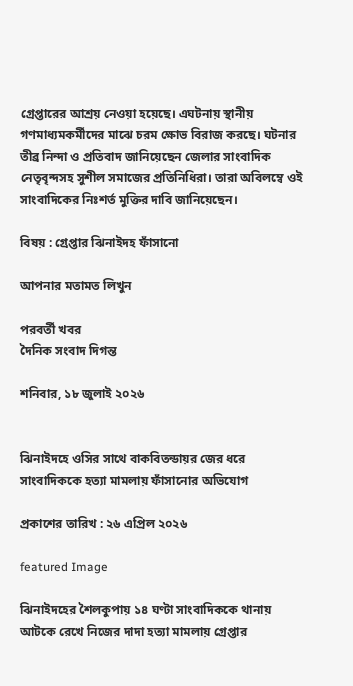গ্রেপ্তারের আশ্রয় নেওয়া হয়েছে। এঘটনায় স্থানীয় গণমাধ্যমকর্মীদের মাঝে চরম ক্ষোভ বিরাজ করছে। ঘটনার তীব্র নিন্দা ও প্রতিবাদ জানিয়েছেন জেলার সাংবাদিক নেতৃবৃন্দসহ সুশীল সমাজের প্রতিনিধিরা। তারা অবিলম্বে ওই সাংবাদিকের নিঃশর্ত মুক্তির দাবি জানিয়েছেন।

বিষয় : গ্রেপ্তার ঝিনাইদহ ফাঁসানো

আপনার মতামত লিখুন

পরবর্তী খবর
দৈনিক সংবাদ দিগন্ত

শনিবার, ১৮ জুলাই ২০২৬


ঝিনাইদহে ওসির সাথে বাকবিতন্ডায়র জের ধরে সাংবাদিককে হত্যা মামলায় ফাঁসানোর অভিযোগ

প্রকাশের তারিখ : ২৬ এপ্রিল ২০২৬

featured Image

ঝিনাইদহের শৈলকুপায় ১৪ ঘণ্টা সাংবাদিককে থানায় আটকে রেখে নিজের দাদা হত্যা মামলায় গ্রেপ্তার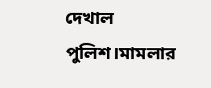দেখাল পুলিশ।মামলার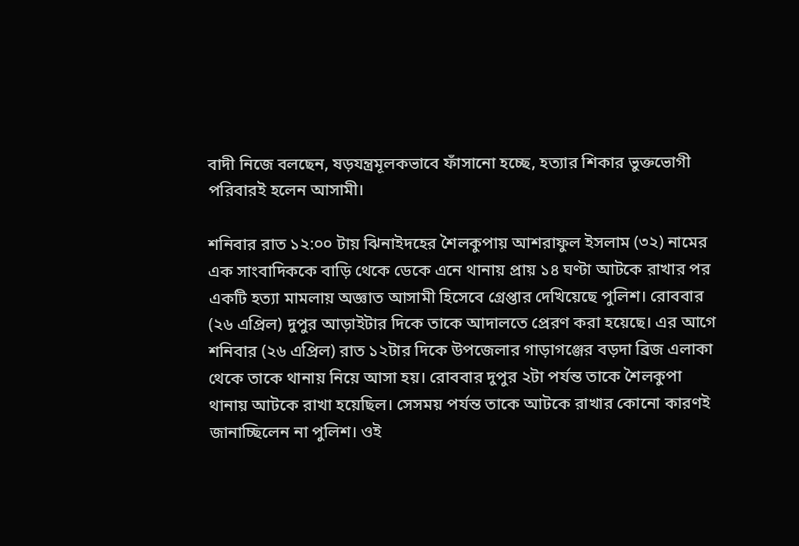বাদী নিজে বলছেন, ষড়যন্ত্রমূলকভাবে ফাঁসানো হচ্ছে, হত্যার শিকার ভুক্তভোগী পরিবারই হলেন আসামী।

শনিবার রাত ১২:০০ টায় ঝিনাইদহের শৈলকুপায় আশরাফুল ইসলাম (৩২) নামের এক সাংবাদিককে বাড়ি থেকে ডেকে এনে থানায় প্রায় ১৪ ঘণ্টা আটকে রাখার পর একটি হত্যা মামলায় অজ্ঞাত আসামী হিসেবে গ্রেপ্তার দেখিয়েছে পুলিশ। রোববার (২৬ এপ্রিল) দুপুর আড়াইটার দিকে তাকে আদালতে প্রেরণ করা হয়েছে। এর আগে শনিবার (২৬ এপ্রিল) রাত ১২টার দিকে উপজেলার গাড়াগঞ্জের বড়দা ব্রিজ এলাকা থেকে তাকে থানায় নিয়ে আসা হয়। রোববার দুপুর ২টা পর্যন্ত তাকে শৈলকুপা থানায় আটকে রাখা হয়েছিল। সেসময় পর্যন্ত তাকে আটকে রাখার কোনো কারণই জানাচ্ছিলেন না পুলিশ। ওই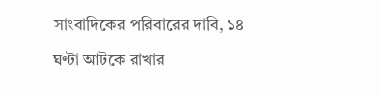সাংবাদিকের পরিবারের দাবি, ১৪ ঘণ্টা আটকে রাখার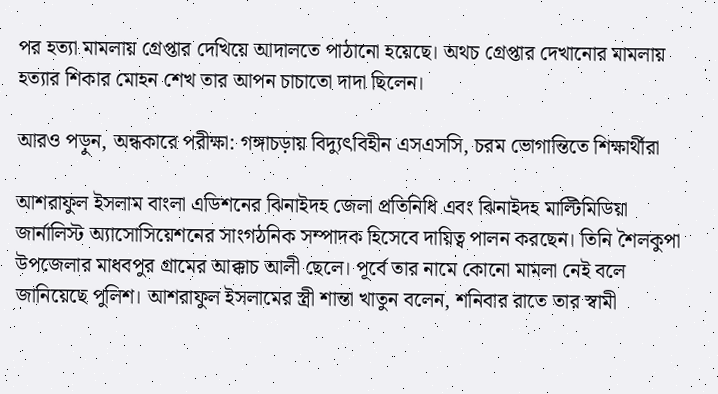পর হত্যা মামলায় গ্রেপ্তার দেখিয়ে আদালতে পাঠানো হয়েছে। অথচ গ্রেপ্তার দেখানোর মামলায় হত্যার শিকার মোহন শেখ তার আপন চাচাতো দাদা ছিলেন।

আরও পড়ুন, অন্ধকারে পরীক্ষা: গঙ্গাচড়ায় বিদ্যুৎবিহীন এসএসসি, চরম ভোগান্তিতে শিক্ষার্থীরা

আশরাফুল ইসলাম বাংলা এডিশনের ঝিনাইদহ জেলা প্রতিনিধি এবং ঝিনাইদহ মাল্টিমিডিয়া জার্নালিস্ট অ্যাসোসিয়েশনের সাংগঠনিক সম্পাদক হিসেবে দায়িত্ব পালন করছেন। তিনি শৈলকুপা উপজেলার মাধবপুর গ্রামের আক্কাচ আলী ছেলে। পূর্বে তার নামে কোনো মামলা নেই বলে জানিয়েছে পুলিশ। আশরাফুল ইসলামের স্ত্রী শান্তা খাতুন বলেন, শনিবার রাতে তার স্বামী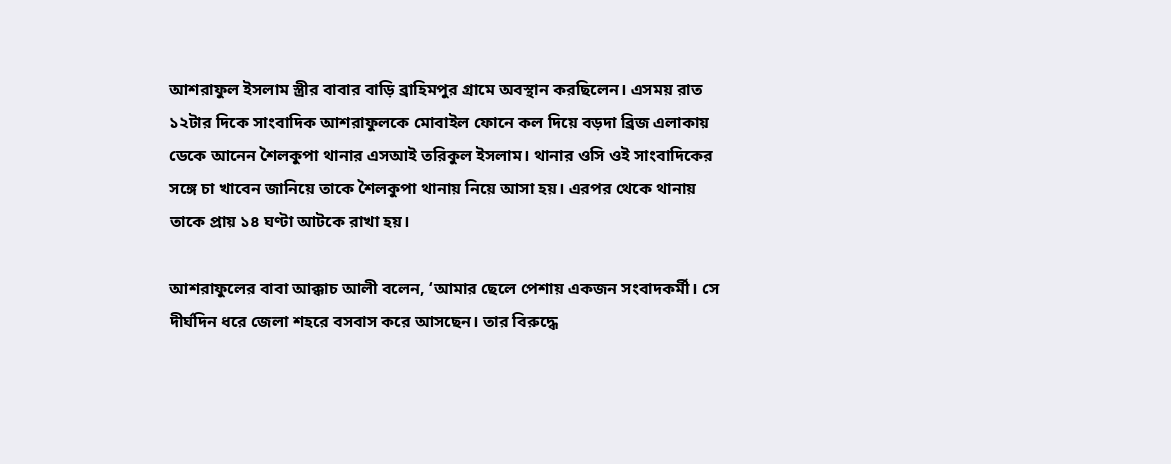আশরাফুল ইসলাম স্ত্রীর বাবার বাড়ি ব্রাহিমপুর গ্রামে অবস্থান করছিলেন। এসময় রাত ১২টার দিকে সাংবাদিক আশরাফুলকে মোবাইল ফোনে কল দিয়ে বড়দা ব্রিজ এলাকায় ডেকে আনেন শৈলকুপা থানার এসআই তরিকুল ইসলাম। থানার ওসি ওই সাংবাদিকের সঙ্গে চা খাবেন জানিয়ে তাকে শৈলকুপা থানায় নিয়ে আসা হয়। এরপর থেকে থানায় তাকে প্রায় ১৪ ঘণ্টা আটকে রাখা হয়।

আশরাফুলের বাবা আক্কাচ আলী বলেন, ‘আমার ছেলে পেশায় একজন সংবাদকর্মী। সে দীর্ঘদিন ধরে জেলা শহরে বসবাস করে আসছেন। তার বিরুদ্ধে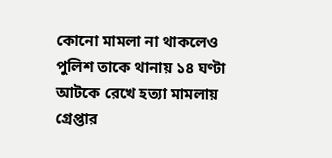কোনো মামলা না থাকলেও পুলিশ তাকে থানায় ১৪ ঘণ্টা আটকে রেখে হত্যা মামলায় গ্রেপ্তার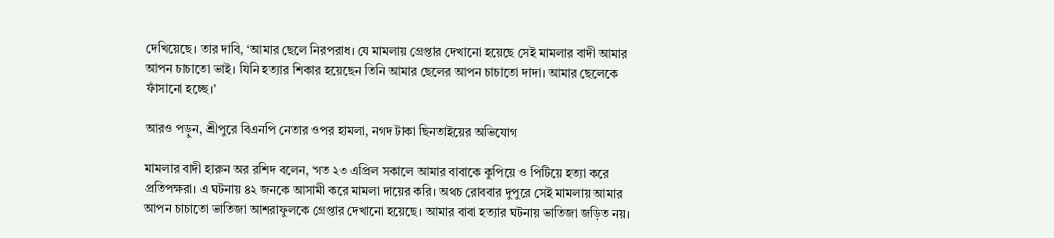দেখিয়েছে। তার দাবি, ‘আমার ছেলে নিরপরাধ। যে মামলায় গ্রেপ্তার দেখানো হয়েছে সেই মামলার বাদী আমার আপন চাচাতো ভাই। যিনি হত্যার শিকার হয়েছেন তিনি আমার ছেলের আপন চাচাতো দাদা। আমার ছেলেকে ফাঁসানো হচ্ছে।’

আরও পড়ুন, শ্রীপুরে বিএনপি নেতার ওপর হামলা, নগদ টাকা ছিনতাইয়ের অভিযোগ

মামলার বাদী হারুন অর রশিদ বলেন, ‘গত ২৩ এপ্রিল সকালে আমার বাবাকে কুপিয়ে ও পিটিয়ে হত্যা করে প্রতিপক্ষরা। এ ঘটনায় ৪২ জনকে আসামী করে মামলা দায়ের করি। অথচ রোববার দুপুরে সেই মামলায় আমার আপন চাচাতো ভাতিজা আশরাফুলকে গ্রেপ্তার দেখানো হয়েছে। আমার বাবা হত্যার ঘটনায় ভাতিজা জড়িত নয়।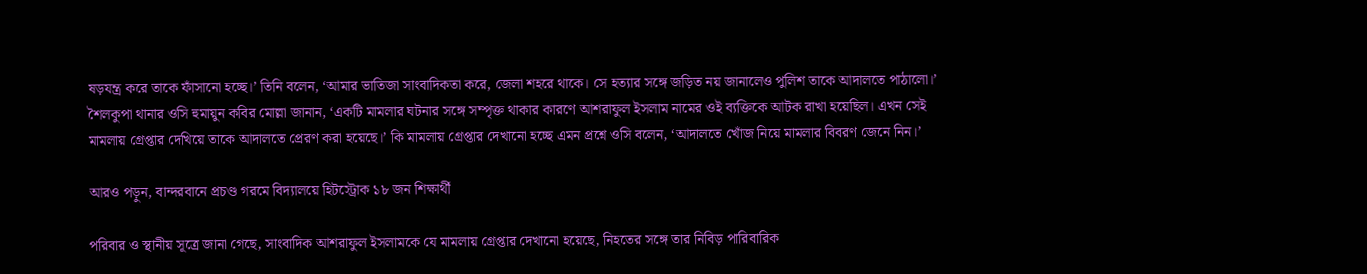ষড়যন্ত্র করে তাকে ফাঁসানো হচ্ছে।’ তিনি বলেন, ‘আমার ভাতিজা সাংবাদিকতা করে, জেলা শহরে থাকে। সে হত্যার সঙ্গে জড়িত নয় জানালেও পুলিশ তাকে আদালতে পাঠালো।’ শৈলকুপা থানার ওসি হুমায়ুন কবির মোল্লা জানান, ‘একটি মামলার ঘটনার সঙ্গে সম্পৃক্ত থাকার কারণে আশরাফুল ইসলাম নামের ওই ব্যক্তিকে আটক রাখা হয়েছিল। এখন সেই মামলায় গ্রেপ্তার দেখিয়ে তাকে আদালতে প্রেরণ করা হয়েছে।’ কি মামলায় গ্রেপ্তার দেখানো হচ্ছে এমন প্রশ্নে ওসি বলেন, ‘আদালতে খোঁজ নিয়ে মামলার বিবরণ জেনে নিন।’

আরও পড়ুন, বান্দরবানে প্রচণ্ড গরমে বিদ্যালয়ে হিটস্ট্রোক ১৮ জন শিক্ষার্থী

পরিবার ও স্থানীয় সূত্রে জানা গেছে, সাংবাদিক আশরাফুল ইসলামকে যে মামলায় গ্রেপ্তার দেখানো হয়েছে, নিহতের সঙ্গে তার নিবিড় পারিবারিক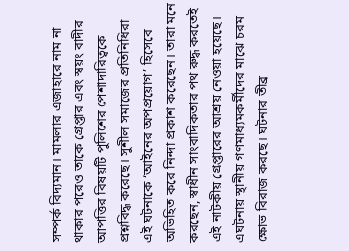সম্পর্ক বিদ্যমান। মামলার এজাহারে নাম না থাকার পরেও তাকে গ্রেপ্তার এবং স্বয়ং বাদীর আপত্তির বিষয়টি পুলিশের পেশাদারিত্বকে প্রশ্নবিদ্ধ করেছে। সুশীল সমাজের প্রতিনিধিরা এই ঘটনাকে ‘আইনের অপপ্রয়োগ’ হিসেবে অভিহিত করে নিন্দা প্রকাশ করেছেন। তারা মনে করছেন, স্বাধীন সাংবাদিকতার পথ রুদ্ধ করতেই এই নাটকীয় গ্রেপ্তারের আশ্রয় নেওয়া হয়েছে। এঘটনায় স্থানীয় গণমাধ্যমকর্মীদের মাঝে চরম ক্ষোভ বিরাজ করছে। ঘটনার তীব্র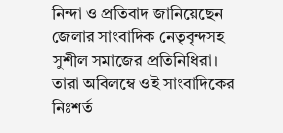নিন্দা ও প্রতিবাদ জানিয়েছেন জেলার সাংবাদিক নেতৃবৃন্দসহ সুশীল সমাজের প্রতিনিধিরা। তারা অবিলম্বে ওই সাংবাদিকের নিঃশর্ত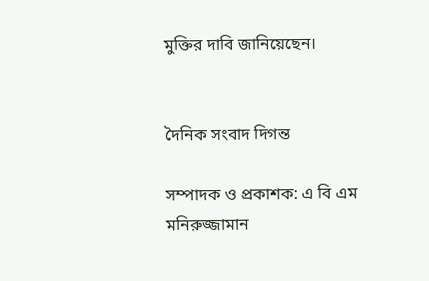মুক্তির দাবি জানিয়েছেন।


দৈনিক সংবাদ দিগন্ত

সম্পাদক ও প্রকাশক: এ বি এম মনিরুজ্জামান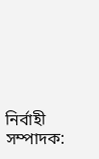নির্বাহী সম্পাদক: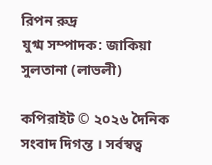রিপন রুদ্র
যুগ্ম সম্পাদক: জাকিয়া সুলতানা (লাভলী)

কপিরাইট © ২০২৬ দৈনিক সংবাদ দিগন্ত । সর্বস্বত্ব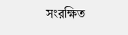সংরক্ষিত